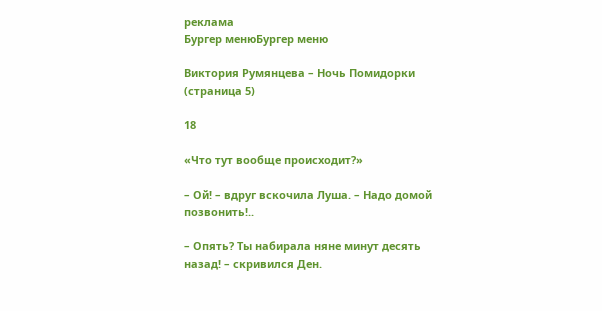реклама
Бургер менюБургер меню

Виктория Румянцева – Ночь Помидорки (страница 5)

18

«Что тут вообще происходит?»

– Ой! – вдруг вскочила Луша. – Надо домой позвонить!..

– Опять? Ты набирала няне минут десять назад! – скривился Ден.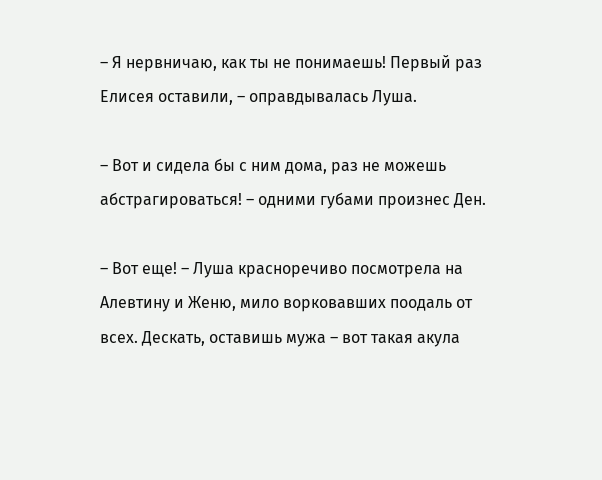– Я нервничаю, как ты не понимаешь! Первый раз Елисея оставили, – оправдывалась Луша.

– Вот и сидела бы с ним дома, раз не можешь абстрагироваться! – одними губами произнес Ден.

– Вот еще! – Луша красноречиво посмотрела на Алевтину и Женю, мило ворковавших поодаль от всех. Дескать, оставишь мужа – вот такая акула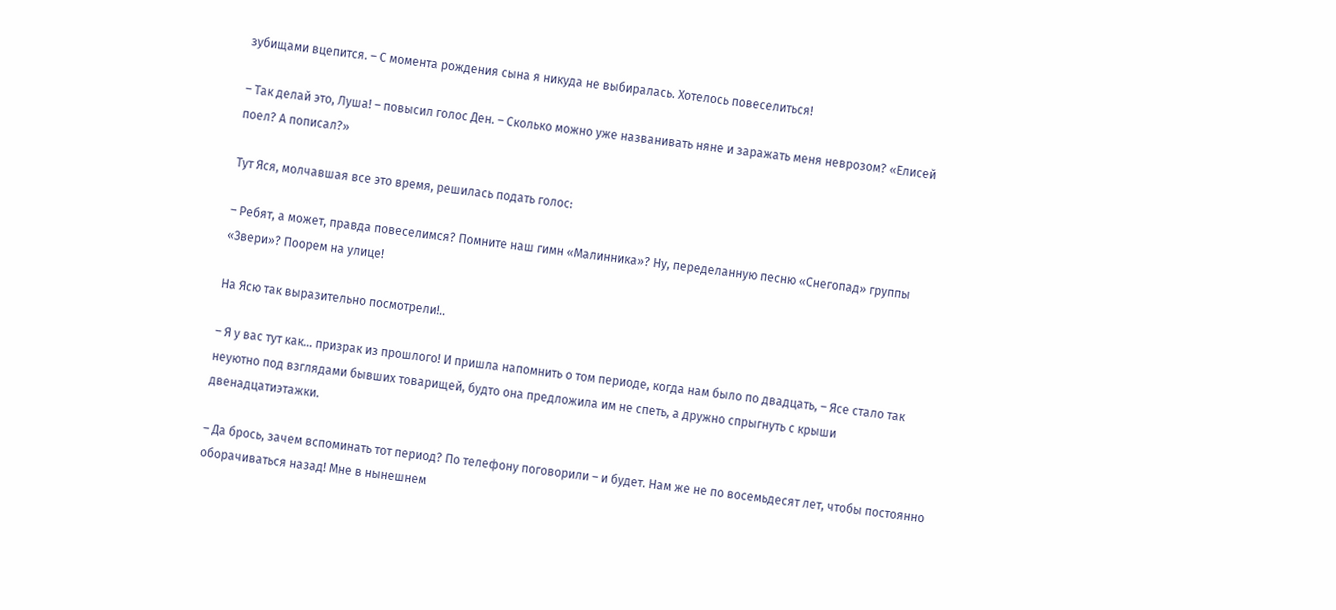зубищами вцепится. – С момента рождения сына я никуда не выбиралась. Хотелось повеселиться!

– Так делай это, Луша! – повысил голос Ден. – Сколько можно уже названивать няне и заражать меня неврозом? «Елисей поел? А пописал?»

Тут Яся, молчавшая все это время, решилась подать голос:

– Ребят, а может, правда повеселимся? Помните наш гимн «Малинника»? Ну, переделанную песню «Снегопад» группы «Звери»? Поорем на улице!

На Ясю так выразительно посмотрели!..

– Я у вас тут как… призрак из прошлого! И пришла напомнить о том периоде, когда нам было по двадцать, – Ясе стало так неуютно под взглядами бывших товарищей, будто она предложила им не спеть, а дружно спрыгнуть с крыши двенадцатиэтажки.

– Да брось, зачем вспоминать тот период? По телефону поговорили – и будет. Нам же не по восемьдесят лет, чтобы постоянно оборачиваться назад! Мне в нынешнем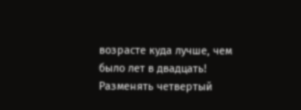возрасте куда лучше, чем было лет в двадцать! Разменять четвертый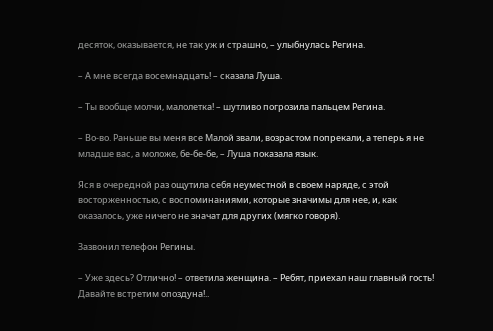десяток, оказывается, не так уж и страшно, – улыбнулась Регина.

– А мне всегда восемнадцать! – сказала Луша.

– Ты вообще молчи, малолетка! – шутливо погрозила пальцем Регина.

– Во-во. Раньше вы меня все Малой звали, возрастом попрекали, а теперь я не младше вас, а моложе, бе-бе-бе, – Луша показала язык.

Яся в очередной раз ощутила себя неуместной в своем наряде, с этой восторженностью, с воспоминаниями, которые значимы для нее, и, как оказалось, уже ничего не значат для других (мягко говоря).

Зазвонил телефон Регины.

– Уже здесь? Отлично! – ответила женщина. – Ребят, приехал наш главный гость! Давайте встретим опоздуна!..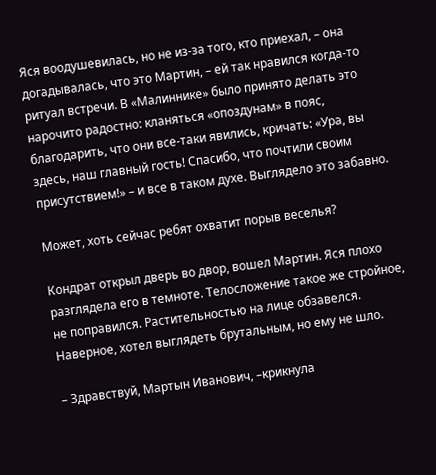Яся воодушевилась, но не из-за того, кто приехал, – она догадывалась, что это Мартин, – ей так нравился когда-то ритуал встречи. В «Малиннике» было принято делать это нарочито радостно: кланяться «опоздунам» в пояс, благодарить, что они все-таки явились, кричать: «Ура, вы здесь, наш главный гость! Спасибо, что почтили своим присутствием!» – и все в таком духе. Выглядело это забавно.

Может, хоть сейчас ребят охватит порыв веселья?

Кондрат открыл дверь во двор, вошел Мартин. Яся плохо разглядела его в темноте. Телосложение такое же стройное, не поправился. Растительностью на лице обзавелся. Наверное, хотел выглядеть брутальным, но ему не шло.

– Здравствуй, Мартын Иванович, –крикнула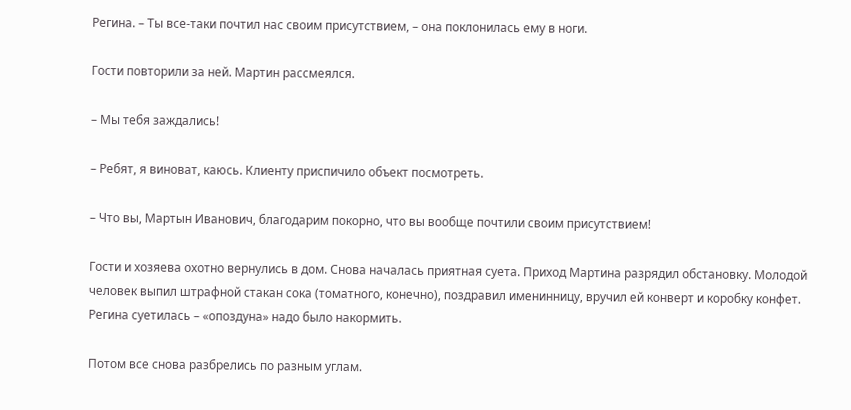Регина. – Ты все-таки почтил нас своим присутствием, – она поклонилась ему в ноги.

Гости повторили за ней. Мартин рассмеялся.

– Мы тебя заждались!

– Ребят, я виноват, каюсь. Клиенту приспичило объект посмотреть.

– Что вы, Мартын Иванович, благодарим покорно, что вы вообще почтили своим присутствием!

Гости и хозяева охотно вернулись в дом. Снова началась приятная суета. Приход Мартина разрядил обстановку. Молодой человек выпил штрафной стакан сока (томатного, конечно), поздравил именинницу, вручил ей конверт и коробку конфет. Регина суетилась – «опоздуна» надо было накормить.

Потом все снова разбрелись по разным углам.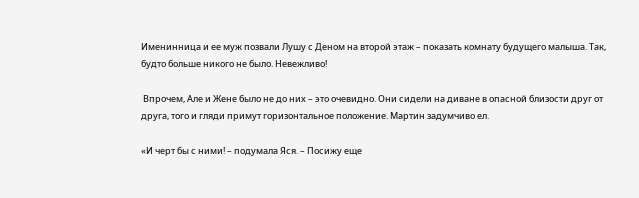Именинница и ее муж позвали Лушу с Деном на второй этаж – показать комнату будущего малыша. Так, будто больше никого не было. Невежливо!

 Впрочем, Але и Жене было не до них – это очевидно. Они сидели на диване в опасной близости друг от друга, того и гляди примут горизонтальное положение. Мартин задумчиво ел.

«И черт бы с ними! – подумала Яся. – Посижу еще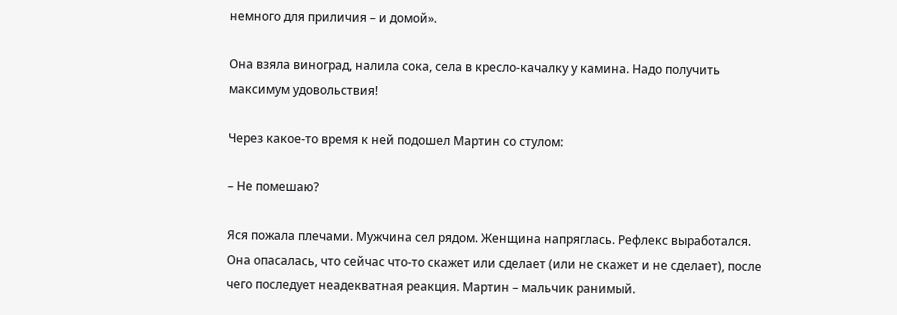немного для приличия – и домой».

Она взяла виноград, налила сока, села в кресло-качалку у камина. Надо получить максимум удовольствия!

Через какое-то время к ней подошел Мартин со стулом:

– Не помешаю?

Яся пожала плечами. Мужчина сел рядом. Женщина напряглась. Рефлекс выработался. Она опасалась, что сейчас что-то скажет или сделает (или не скажет и не сделает), после чего последует неадекватная реакция. Мартин – мальчик ранимый.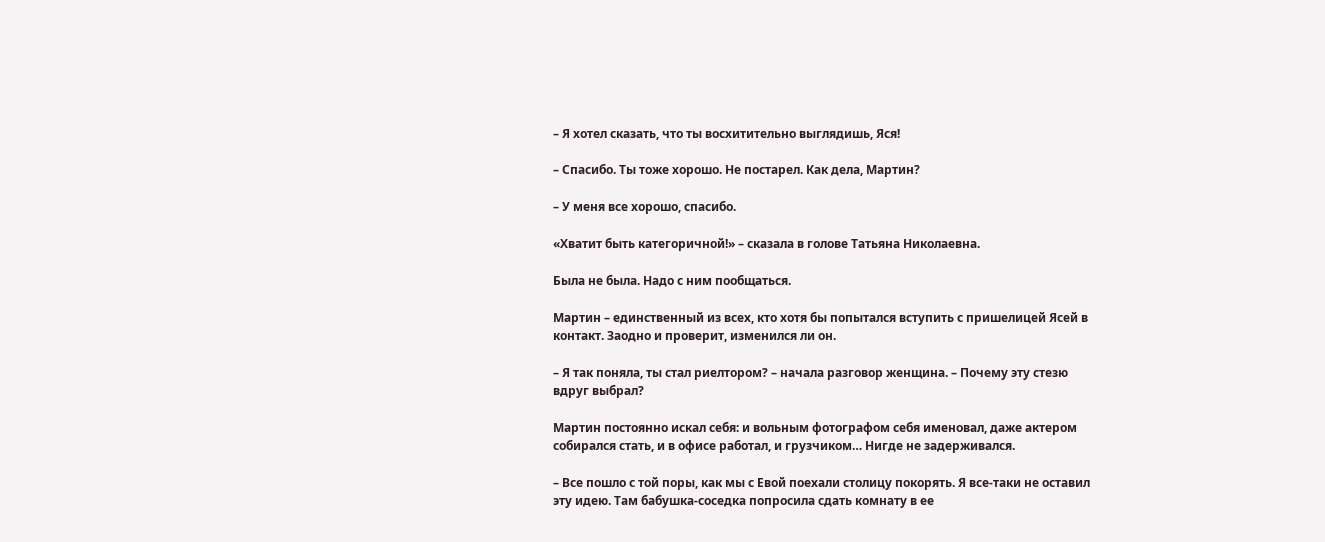– Я хотел сказать, что ты восхитительно выглядишь, Яся!

– Спасибо. Ты тоже хорошо. Не постарел. Как дела, Мартин?

– У меня все хорошо, спасибо.

«Хватит быть категоричной!» – сказала в голове Татьяна Николаевна.

Была не была. Надо с ним пообщаться.

Мартин – единственный из всех, кто хотя бы попытался вступить с пришелицей Ясей в контакт. Заодно и проверит, изменился ли он.

– Я так поняла, ты стал риелтором? – начала разговор женщина. – Почему эту стезю вдруг выбрал?

Мартин постоянно искал себя: и вольным фотографом себя именовал, даже актером собирался стать, и в офисе работал, и грузчиком… Нигде не задерживался.

– Все пошло с той поры, как мы с Евой поехали столицу покорять. Я все-таки не оставил эту идею. Там бабушка-соседка попросила сдать комнату в ее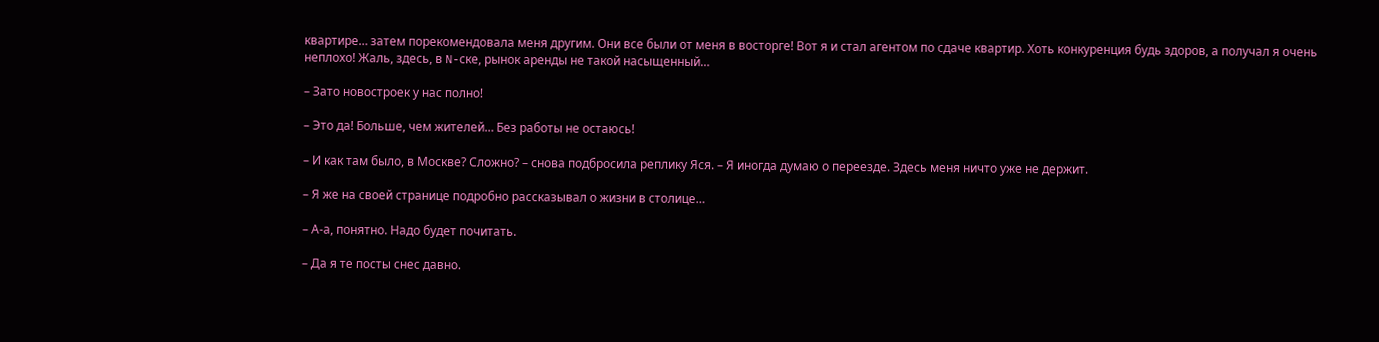квартире… затем порекомендовала меня другим. Они все были от меня в восторге! Вот я и стал агентом по сдаче квартир. Хоть конкуренция будь здоров, а получал я очень неплохо! Жаль, здесь, в N-ске, рынок аренды не такой насыщенный…

– Зато новостроек у нас полно!

– Это да! Больше, чем жителей… Без работы не остаюсь!

– И как там было, в Москве? Сложно? – снова подбросила реплику Яся. – Я иногда думаю о переезде. Здесь меня ничто уже не держит.

– Я же на своей странице подробно рассказывал о жизни в столице…

– А-а, понятно. Надо будет почитать.

– Да я те посты снес давно.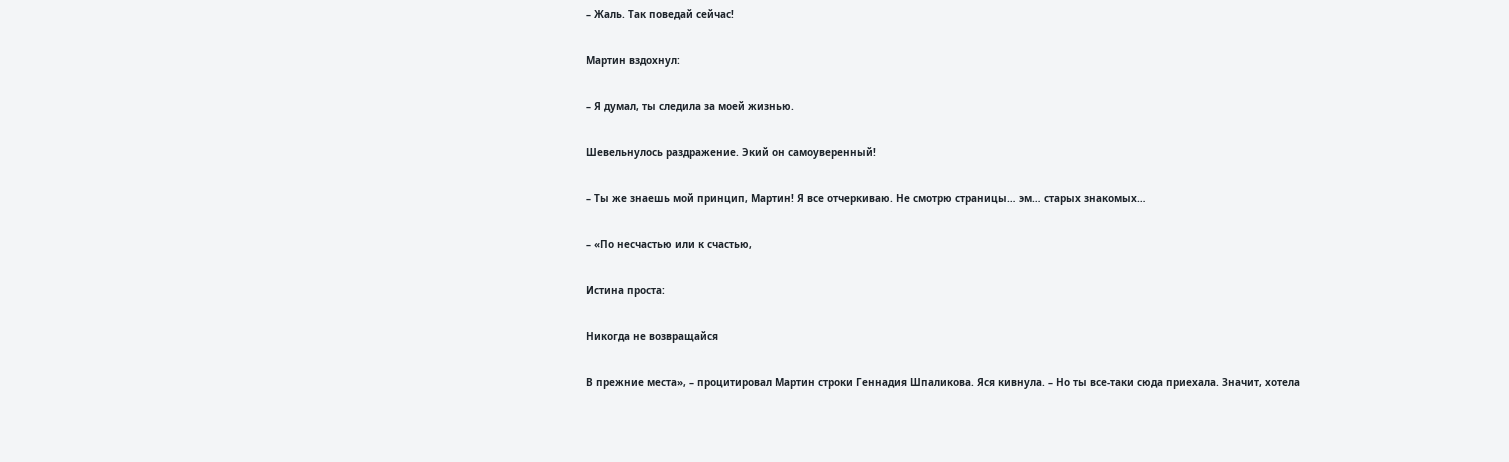– Жаль. Так поведай сейчас!

Мартин вздохнул:

– Я думал, ты следила за моей жизнью.

Шевельнулось раздражение. Экий он самоуверенный!

– Ты же знаешь мой принцип, Мартин! Я все отчеркиваю. Не смотрю страницы… эм… старых знакомых…

– «По несчастью или к счастью,

Истина проста:

Никогда не возвращайся

В прежние места», – процитировал Мартин строки Геннадия Шпаликова. Яся кивнула. – Но ты все-таки сюда приехала. Значит, хотела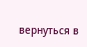вернуться в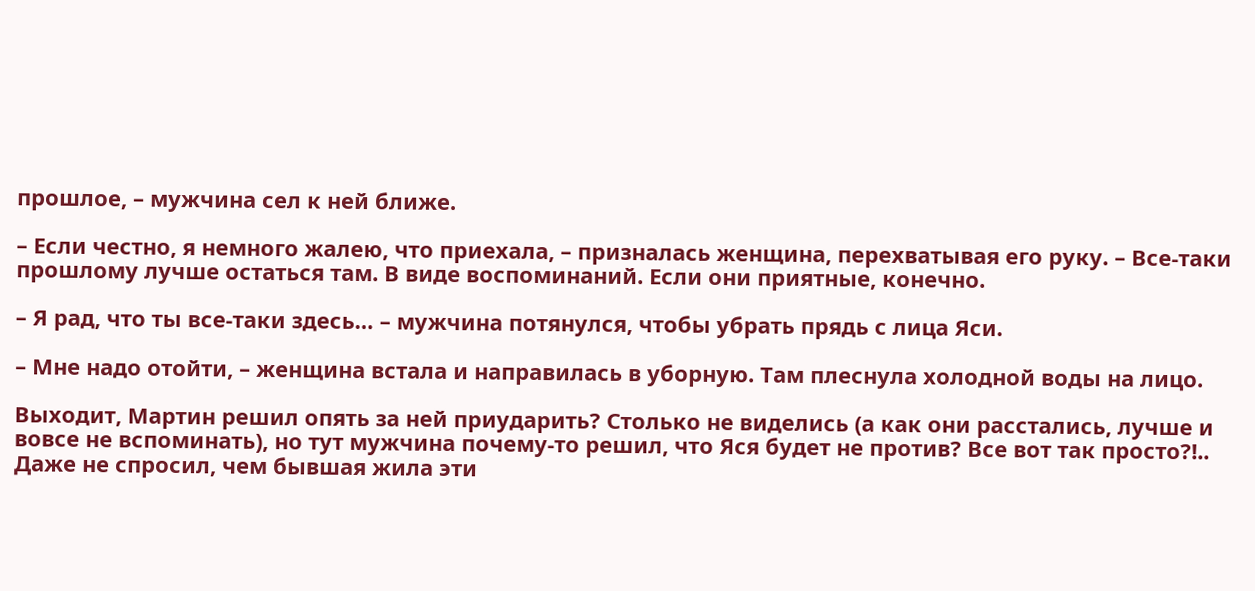прошлое, – мужчина сел к ней ближе.

– Если честно, я немного жалею, что приехала, – призналась женщина, перехватывая его руку. – Все-таки прошлому лучше остаться там. В виде воспоминаний. Если они приятные, конечно.

– Я рад, что ты все-таки здесь… – мужчина потянулся, чтобы убрать прядь с лица Яси.

– Мне надо отойти, – женщина встала и направилась в уборную. Там плеснула холодной воды на лицо.

Выходит, Мартин решил опять за ней приударить? Столько не виделись (а как они расстались, лучше и вовсе не вспоминать), но тут мужчина почему-то решил, что Яся будет не против? Все вот так просто?!.. Даже не спросил, чем бывшая жила эти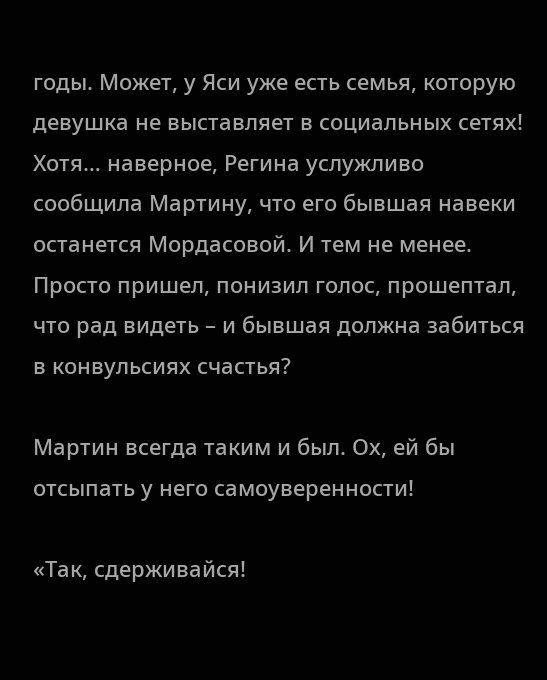годы. Может, у Яси уже есть семья, которую девушка не выставляет в социальных сетях! Хотя… наверное, Регина услужливо сообщила Мартину, что его бывшая навеки останется Мордасовой. И тем не менее. Просто пришел, понизил голос, прошептал, что рад видеть – и бывшая должна забиться в конвульсиях счастья?

Мартин всегда таким и был. Ох, ей бы отсыпать у него самоуверенности!

«Так, сдерживайся!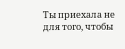Ты приехала не для того, чтобы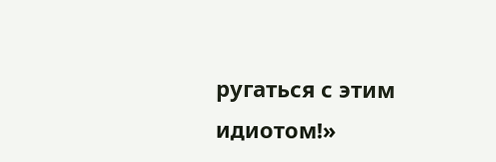ругаться с этим идиотом!»